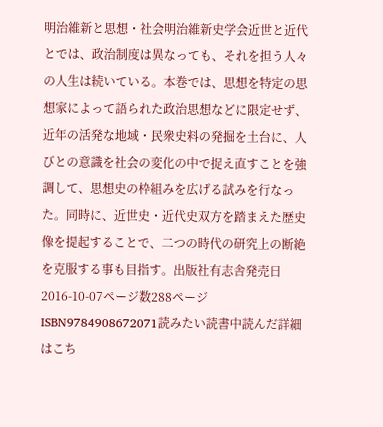明治維新と思想・社会明治維新史学会近世と近代とでは、政治制度は異なっても、それを担う人々の人生は続いている。本巻では、思想を特定の思想家によって語られた政治思想などに限定せず、近年の活発な地域・民衆史料の発掘を土台に、人びとの意識を社会の変化の中で捉え直すことを強調して、思想史の枠組みを広げる試みを行なった。同時に、近世史・近代史双方を踏まえた歴史像を提起することで、二つの時代の研究上の断絶を克服する事も目指す。出版社有志舎発売日2016-10-07ページ数288ページISBN9784908672071読みたい読書中読んだ詳細はこち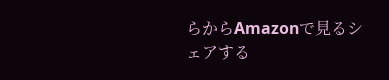らからAmazonで見るシェアする